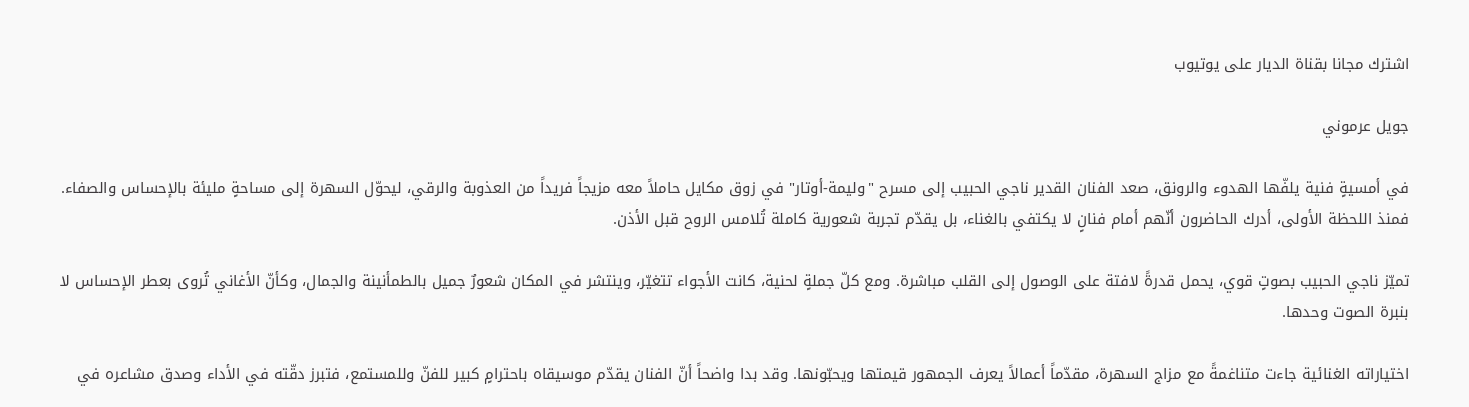اشترك مجانا بقناة الديار على يوتيوب

جويل عرموني

في أمسيةٍ فنية يلفّها الهدوء والرونق، صعد الفنان القدير ناجي الحبيب إلى مسرح "وليمة-أوتار" في زوق مكايل حاملاً معه مزيجاً فريداً من العذوبة والرقي، ليحوّل السهرة إلى مساحةٍ مليئة بالإحساس والصفاء. فمنذ اللحظة الأولى، أدرك الحاضرون أنّهم أمام فنانٍ لا يكتفي بالغناء، بل يقدّم تجربة شعورية كاملة تُلامس الروح قبل الأذن.

تميّز ناجي الحبيب بصوتٍ قوي، يحمل قدرةً لافتة على الوصول إلى القلب مباشرة. ومع كلّ جملةٍ لحنية، كانت الأجواء تتغيّر، وينتشر في المكان شعورٌ جميل بالطمأنينة والجمال، وكأنّ الأغاني تُروى بعطر الإحساس لا بنبرة الصوت وحدها.

اختياراته الغنائية جاءت متناغمةً مع مزاج السهرة، مقدّماً أعمالاً يعرف الجمهور قيمتها ويحبّونها. وقد بدا واضحاً أنّ الفنان يقدّم موسيقاه باحترامٍ كبير للفنّ وللمستمع، فتبرز دقّته في الأداء وصدق مشاعره في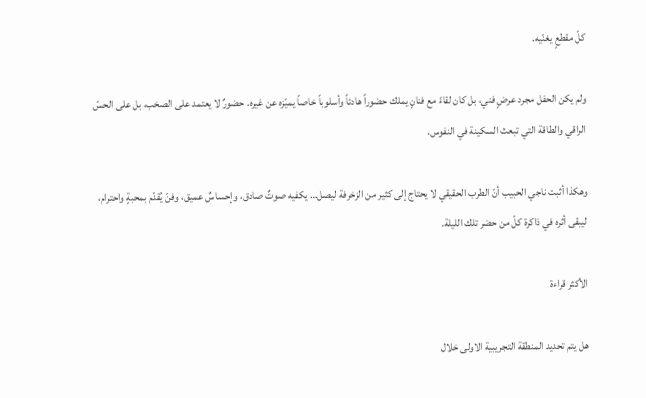كلّ مقطعٍ يغنّيه.

ولم يكن الحفل مجرد عرضٍ فني، بل كان لقاءً مع فنانٍ يملك حضوراً هادئاً وأسلوباً خاصاً يميّزه عن غيره. حضورٌ لا يعتمد على الصخب، بل على الحسّ الراقي والطاقة التي تبعث السكينة في النفوس.

وهكذا أثبت ناجي الحبيب أنّ الطرب الحقيقي لا يحتاج إلى كثير من الزخرفة ليصل… يكفيه صوتٌ صادق، وإحساسٌ عميق، وفنّ يُقدّم بمحبةٍ واحترام، ليبقى أثره في ذاكرة كلّ من حضر تلك الليلة.

الأكثر قراءة

هل يتم تحديد المنطقة التجريبية الاولى خلال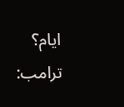ايام؟ ترامب: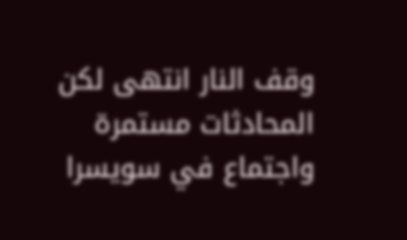وقف النار انتهى لكن المحادثات مستمرة واجتماع في سويسرا